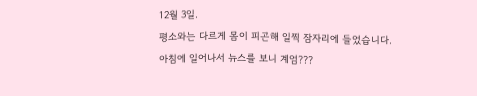12월 3일.
평소와는 다르게 몸이 피곤해 일찍 잠자리에 들었습니다.
아침에 일어나서 뉴스를 보니 계엄???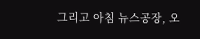그리고 아침 뉴스공장, 오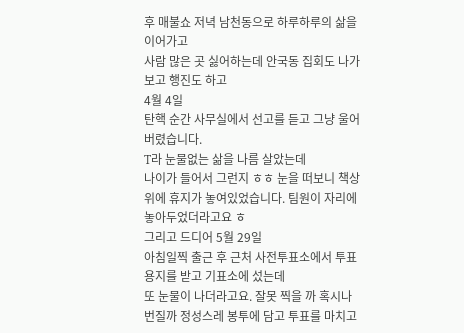후 매불쇼 저녁 남천동으로 하루하루의 삶을 이어가고
사람 많은 곳 싫어하는데 안국동 집회도 나가보고 행진도 하고
4월 4일
탄핵 순간 사무실에서 선고를 듣고 그냥 울어버렸습니다.
T라 눈물없는 삶을 나름 살았는데
나이가 들어서 그런지 ㅎㅎ 눈을 떠보니 책상위에 휴지가 놓여있었습니다. 팀원이 자리에 놓아두었더라고요 ㅎ
그리고 드디어 5월 29일
아침일찍 출근 후 근처 사전투표소에서 투표용지를 받고 기표소에 섰는데
또 눈물이 나더라고요. 잘못 찍을 까 혹시나 번질까 정성스레 봉투에 담고 투표를 마치고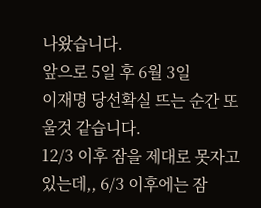나왔습니다.
앞으로 5일 후 6월 3일
이재명 당선확실 뜨는 순간 또 울것 같습니다.
12/3 이후 잠을 제대로 못자고 있는데,, 6/3 이후에는 잠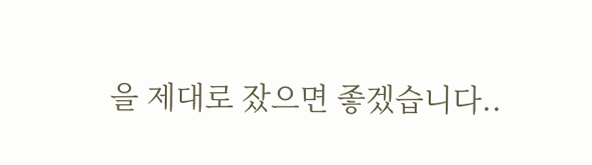을 제대로 잤으면 좋겠습니다..